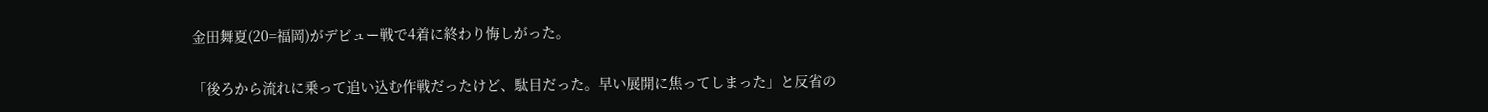金田舞夏(20=福岡)がデビュー戦で4着に終わり悔しがった。

「後ろから流れに乗って追い込む作戦だったけど、駄目だった。早い展開に焦ってしまった」と反省の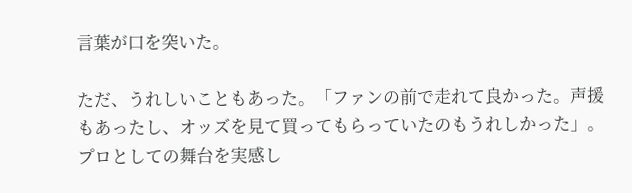言葉が口を突いた。

ただ、うれしいこともあった。「ファンの前で走れて良かった。声援もあったし、オッズを見て買ってもらっていたのもうれしかった」。プロとしての舞台を実感し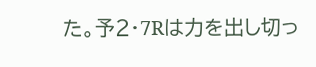た。予2・7Rは力を出し切っ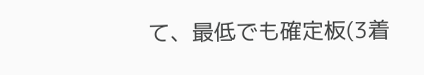て、最低でも確定板(3着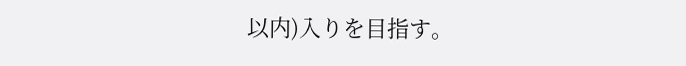以内)入りを目指す。